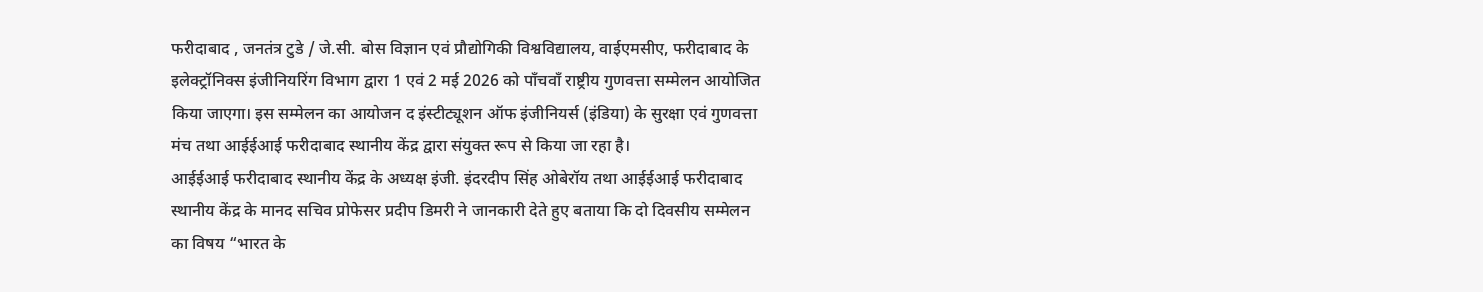फरीदाबाद , जनतंत्र टुडे / जे.सी. बोस विज्ञान एवं प्रौद्योगिकी विश्वविद्यालय, वाईएमसीए, फरीदाबाद के इलेक्ट्रॉनिक्स इंजीनियरिंग विभाग द्वारा 1 एवं 2 मई 2026 को पाँचवाँ राष्ट्रीय गुणवत्ता सम्मेलन आयोजित किया जाएगा। इस सम्मेलन का आयोजन द इंस्टीट्यूशन ऑफ इंजीनियर्स (इंडिया) के सुरक्षा एवं गुणवत्ता मंच तथा आईईआई फरीदाबाद स्थानीय केंद्र द्वारा संयुक्त रूप से किया जा रहा है।
आईईआई फरीदाबाद स्थानीय केंद्र के अध्यक्ष इंजी. इंदरदीप सिंह ओबेरॉय तथा आईईआई फरीदाबाद स्थानीय केंद्र के मानद सचिव प्रोफेसर प्रदीप डिमरी ने जानकारी देते हुए बताया कि दो दिवसीय सम्मेलन का विषय “भारत के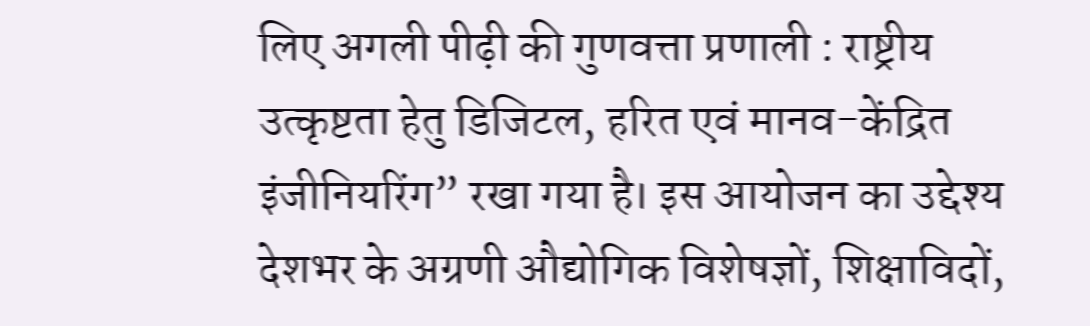लिए अगली पीढ़ी की गुणवत्ता प्रणाली : राष्ट्रीय उत्कृष्टता हेतु डिजिटल, हरित एवं मानव-केंद्रित इंजीनियरिंग” रखा गया है। इस आयोजन का उद्देश्य देशभर के अग्रणी औद्योगिक विशेषज्ञों, शिक्षाविदों,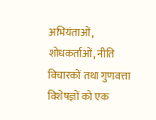अभियंताओं, शोधकर्ताओं, नीति विचारकों तथा गुणवत्ता विशेषज्ञों को एक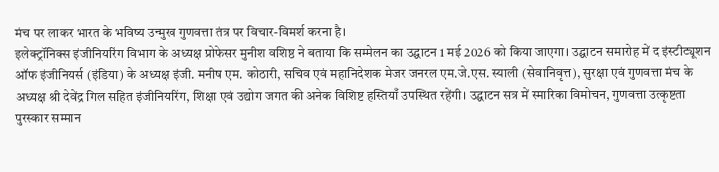मंच पर लाकर भारत के भविष्य उन्मुख गुणवत्ता तंत्र पर विचार-विमर्श करना है।
इलेक्ट्रॉनिक्स इंजीनियरिंग विभाग के अध्यक्ष प्रोफेसर मुनीश वशिष्ठ ने बताया कि सम्मेलन का उद्घाटन 1 मई 2026 को किया जाएगा। उद्घाटन समारोह में द इंस्टीट्यूशन ऑफ इंजीनियर्स (इंडिया) के अध्यक्ष इंजी. मनीष एम. कोठारी, सचिव एवं महानिदेशक मेजर जनरल एम.जे.एस. स्याली (सेवानिवृत्त), सुरक्षा एवं गुणवत्ता मंच के अध्यक्ष श्री देवेंद्र गिल सहित इंजीनियरिंग, शिक्षा एवं उद्योग जगत की अनेक विशिष्ट हस्तियाँ उपस्थित रहेंगी। उद्घाटन सत्र में स्मारिका विमोचन, गुणवत्ता उत्कृष्टता पुरस्कार सम्मान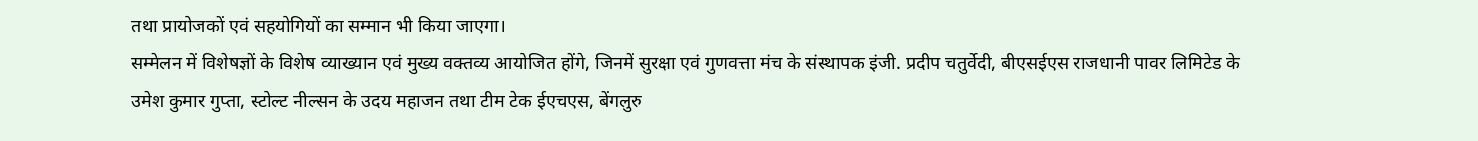तथा प्रायोजकों एवं सहयोगियों का सम्मान भी किया जाएगा।
सम्मेलन में विशेषज्ञों के विशेष व्याख्यान एवं मुख्य वक्तव्य आयोजित होंगे, जिनमें सुरक्षा एवं गुणवत्ता मंच के संस्थापक इंजी. प्रदीप चतुर्वेदी, बीएसईएस राजधानी पावर लिमिटेड के उमेश कुमार गुप्ता, स्टोल्ट नील्सन के उदय महाजन तथा टीम टेक ईएचएस, बेंगलुरु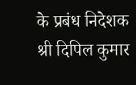के प्रबंध निदेशक श्री दिपिल कुमार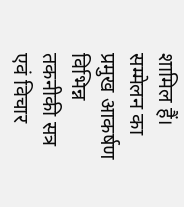शामिल हैं।
सम्मेलन का प्रमुख आकर्षण विभिन्न तकनीकी सत्र एवं विचार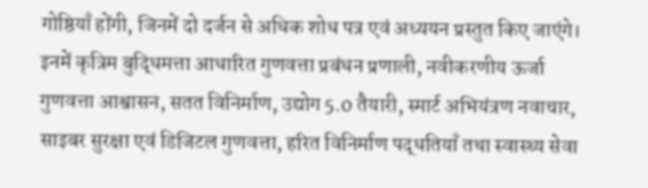गोष्ठियाँ होंगी, जिनमें दो दर्जन से अधिक शोध पत्र एवं अध्ययन प्रस्तुत किए जाएंगे। इनमें कृत्रिम बुद्धिमत्ता आधारित गुणवत्ता प्रबंधन प्रणाली, नवीकरणीय ऊर्जा गुणवत्ता आश्वासन, सतत विनिर्माण, उद्योग 5.0 तैयारी, स्मार्ट अभियंत्रण नवाचार, साइबर सुरक्षा एवं डिजिटल गुणवत्ता, हरित विनिर्माण पद्धतियाँ तथा स्वास्थ्य सेवा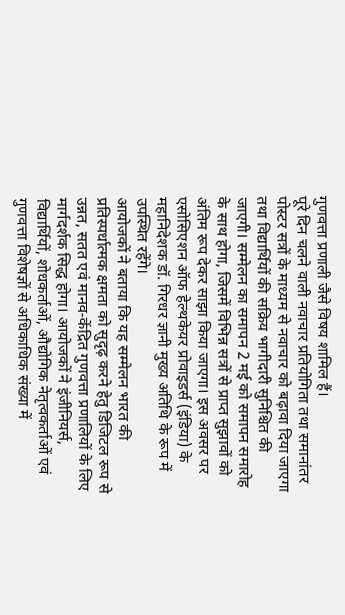गुणवत्ता प्रणाली जैसे विषय शामिल हैं।
पूरे दिन चलने वाली नवाचार प्रतियोगिता तथा समानांतर पोस्टर सत्रों के माध्यम से नवाचार को बढ़ावा दिया जाएगा तथा विद्यार्थियों की सक्रिय भागीदारी सुनिश्चित की जाएगी। सम्मेलन का समापन 2 मई को समापन समारोह के साथ होगा, जिसमें विभिन्न सत्रों से प्राप्त सुझावों को अंतिम रूप देकर साझा किया जाएगा। इस अवसर पर एसोसिएशन ऑफ हेल्थकेयर प्रोवाइडर्स (इंडिया) के महानिदेशक डॉ. गिरधर ज्ञानी मुख्य अतिथि के रूप में उपस्थित रहेंगे।
आयोजकों ने बताया कि यह सम्मेलन भारत की प्रतिस्पर्धात्मक क्षमता को सुदृढ़ करने हेतु डिजिटल रूप से उन्नत, सतत एवं मानव-केंद्रित गुणवत्ता प्रणालियों के लिए मार्गदर्शक सिद्ध होगा। आयोजकों ने इंजीनियर्स, विद्यार्थियों, शोधकर्ताओं, औद्योगिक नेतृत्वकर्ताओं एवं गुणवत्ता विशेषज्ञों से अधिकाधिक संख्या में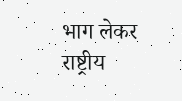भाग लेकर राष्ट्रीय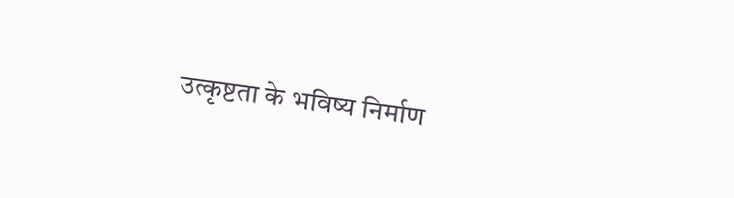उत्कृष्टता के भविष्य निर्माण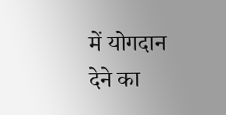में योगदान देने का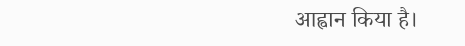आह्वान किया है।